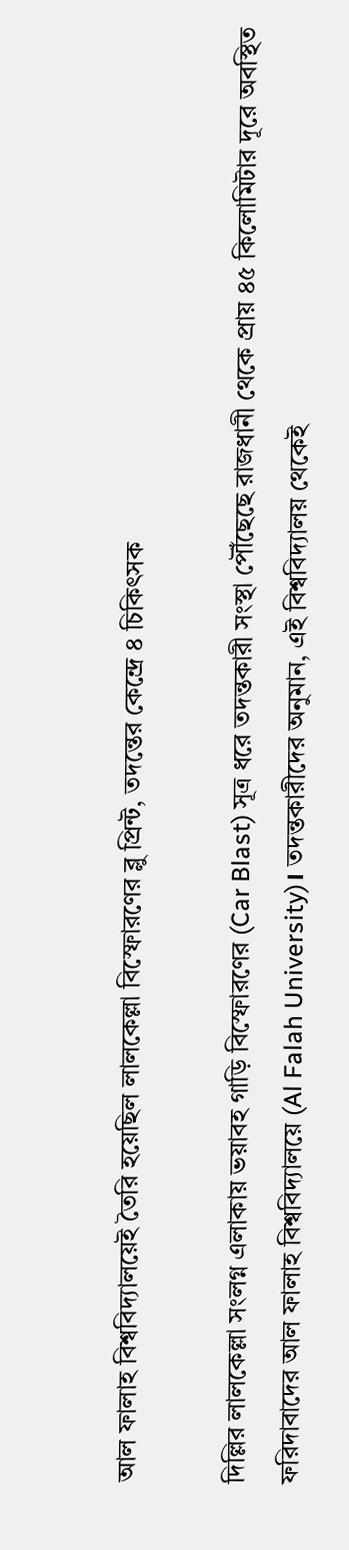আল ফালাহ বিশ্ববিদ্যালয়েই তৈরি হয়েছিল লালকেল্লা বিস্ফোরণের ব্লু প্রিন্ট, তদন্তের কেন্দ্রে ৪ চিকিৎসক

দিল্লির লালকেল্লা সংলগ্ন এলাকায় ভয়াবহ গাড়ি বিস্ফোরণের (Car Blast) সূত্র ধরে তদন্তকারী সংস্থা পৌঁছেছে রাজধানী থেকে প্রায় ৪৫ কিলোমিটার দূরে অবস্থিত ফরিদাবাদের আল ফালাহ বিশ্ববিদ্যালয়ে (Al Falah University)। তদন্তকারীদের অনুমান, এই বিশ্ববিদ্যালয় থেকেই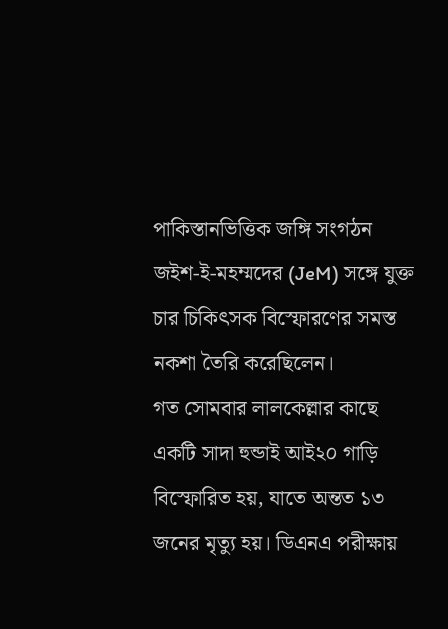পাকিস্তানভিত্তিক জঙ্গি সংগঠন জইশ-ই-মহম্মদের (JeM) সঙ্গে যুক্ত চার চিকিৎসক বিস্ফোরণের সমস্ত নকশা তৈরি করেছিলেন।
গত সোমবার লালকেল্লার কাছে একটি সাদা হুন্ডাই আই২০ গাড়ি বিস্ফোরিত হয়, যাতে অন্তত ১৩ জনের মৃত্যু হয়। ডিএনএ পরীক্ষায়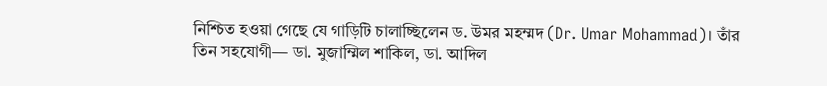নিশ্চিত হওয়া গেছে যে গাড়িটি চালাচ্ছিলেন ড. উমর মহম্মদ (Dr. Umar Mohammad)। তাঁর তিন সহযোগী— ডা. মুজাম্মিল শাকিল, ডা. আদিল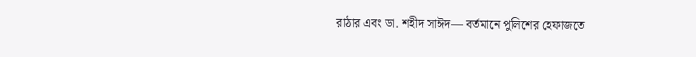রাঠার এবং ডা. শহীদ সাঈদ— বর্তমানে পুলিশের হেফাজতে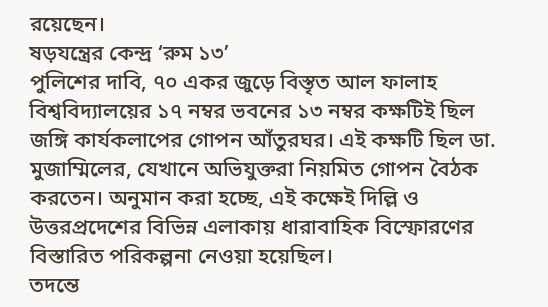রয়েছেন।
ষড়যন্ত্রের কেন্দ্র ‘রুম ১৩’
পুলিশের দাবি, ৭০ একর জুড়ে বিস্তৃত আল ফালাহ বিশ্ববিদ্যালয়ের ১৭ নম্বর ভবনের ১৩ নম্বর কক্ষটিই ছিল জঙ্গি কার্যকলাপের গোপন আঁতুরঘর। এই কক্ষটি ছিল ডা. মুজাম্মিলের, যেখানে অভিযুক্তরা নিয়মিত গোপন বৈঠক করতেন। অনুমান করা হচ্ছে, এই কক্ষেই দিল্লি ও উত্তরপ্রদেশের বিভিন্ন এলাকায় ধারাবাহিক বিস্ফোরণের বিস্তারিত পরিকল্পনা নেওয়া হয়েছিল।
তদন্তে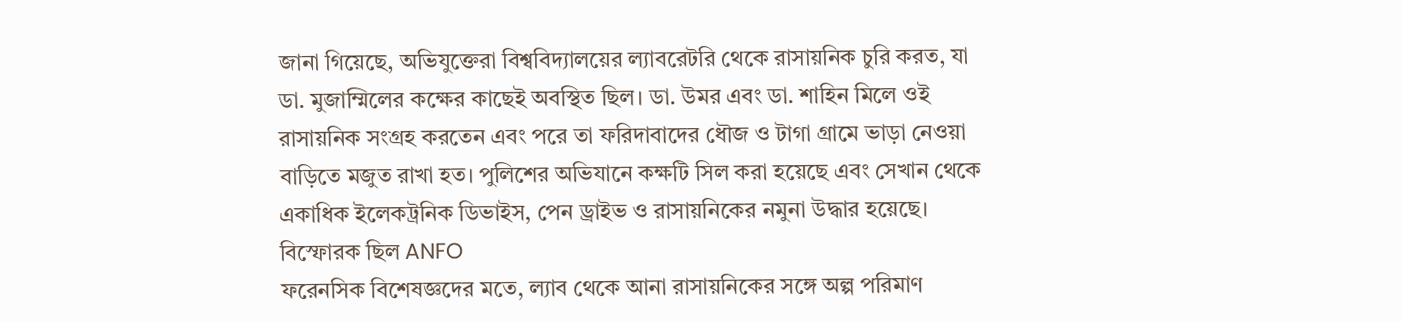জানা গিয়েছে, অভিযুক্তেরা বিশ্ববিদ্যালয়ের ল্যাবরেটরি থেকে রাসায়নিক চুরি করত, যা ডা. মুজাম্মিলের কক্ষের কাছেই অবস্থিত ছিল। ডা. উমর এবং ডা. শাহিন মিলে ওই রাসায়নিক সংগ্রহ করতেন এবং পরে তা ফরিদাবাদের ধৌজ ও টাগা গ্রামে ভাড়া নেওয়া বাড়িতে মজুত রাখা হত। পুলিশের অভিযানে কক্ষটি সিল করা হয়েছে এবং সেখান থেকে একাধিক ইলেকট্রনিক ডিভাইস, পেন ড্রাইভ ও রাসায়নিকের নমুনা উদ্ধার হয়েছে।
বিস্ফোরক ছিল ANFO
ফরেনসিক বিশেষজ্ঞদের মতে, ল্যাব থেকে আনা রাসায়নিকের সঙ্গে অল্প পরিমাণ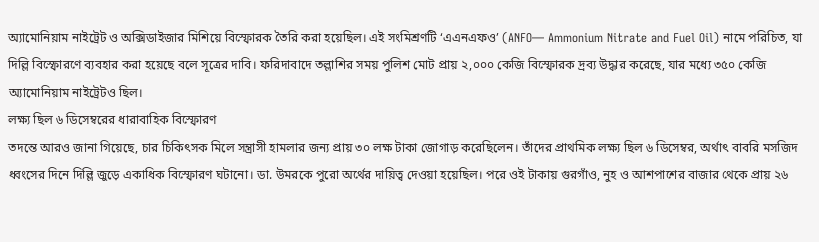অ্যামোনিয়াম নাইট্রেট ও অক্সিডাইজার মিশিয়ে বিস্ফোরক তৈরি করা হয়েছিল। এই সংমিশ্রণটি ‘এএনএফও’ (ANFO— Ammonium Nitrate and Fuel Oil) নামে পরিচিত, যা দিল্লি বিস্ফোরণে ব্যবহার করা হয়েছে বলে সূত্রের দাবি। ফরিদাবাদে তল্লাশির সময় পুলিশ মোট প্রায় ২,০০০ কেজি বিস্ফোরক দ্রব্য উদ্ধার করেছে, যার মধ্যে ৩৫০ কেজি অ্যামোনিয়াম নাইট্রেটও ছিল।
লক্ষ্য ছিল ৬ ডিসেম্বরের ধারাবাহিক বিস্ফোরণ
তদন্তে আরও জানা গিয়েছে, চার চিকিৎসক মিলে সন্ত্রাসী হামলার জন্য প্রায় ৩০ লক্ষ টাকা জোগাড় করেছিলেন। তাঁদের প্রাথমিক লক্ষ্য ছিল ৬ ডিসেম্বর, অর্থাৎ বাবরি মসজিদ ধ্বংসের দিনে দিল্লি জুড়ে একাধিক বিস্ফোরণ ঘটানো। ডা. উমরকে পুরো অর্থের দায়িত্ব দেওয়া হয়েছিল। পরে ওই টাকায় গুরগাঁও, নুহ ও আশপাশের বাজার থেকে প্রায় ২৬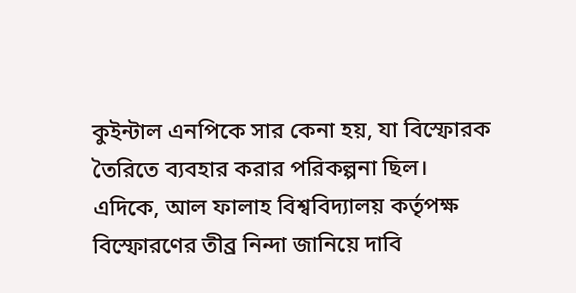কুইন্টাল এনপিকে সার কেনা হয়, যা বিস্ফোরক তৈরিতে ব্যবহার করার পরিকল্পনা ছিল।
এদিকে, আল ফালাহ বিশ্ববিদ্যালয় কর্তৃপক্ষ বিস্ফোরণের তীব্র নিন্দা জানিয়ে দাবি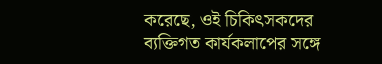করেছে, ওই চিকিৎসকদের ব্যক্তিগত কার্যকলাপের সঙ্গে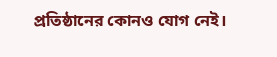প্রতিষ্ঠানের কোনও যোগ নেই।